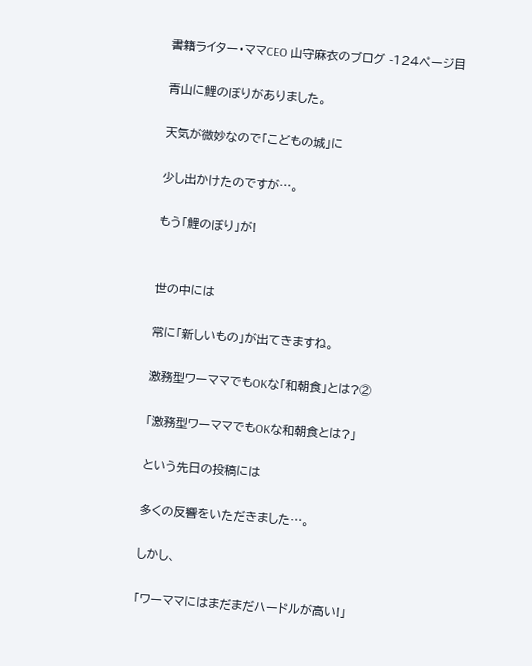書籍ライター・ママCEO 山守麻衣のブログ -124ページ目

青山に鯉のぼりがありました。

天気が微妙なので「こどもの城」に

少し出かけたのですが…。

もう「鯉のぼり」が!


世の中には

常に「新しいもの」が出てきますね。

激務型ワーママでもOKな「和朝食」とは?②

「激務型ワーママでもOKな和朝食とは?」

という先日の投稿には

多くの反響をいただきました…。

しかし、

「ワーママにはまだまだハードルが高い!」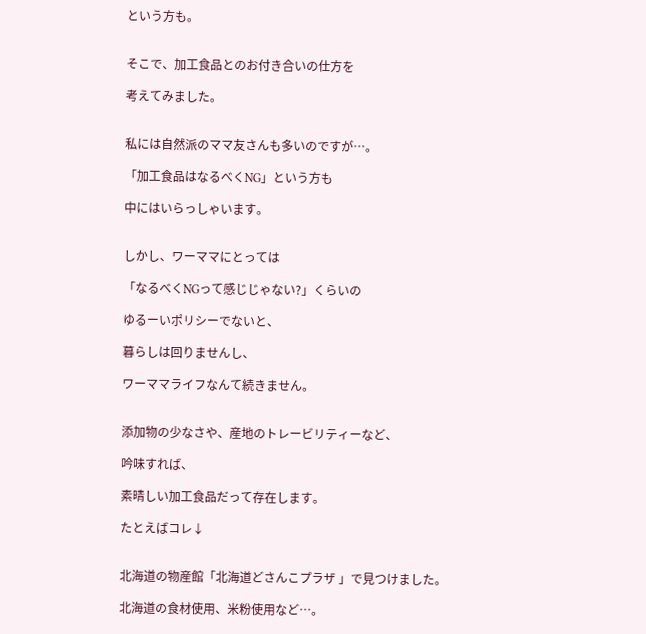という方も。


そこで、加工食品とのお付き合いの仕方を

考えてみました。


私には自然派のママ友さんも多いのですが…。

「加工食品はなるべくNG」という方も

中にはいらっしゃいます。


しかし、ワーママにとっては

「なるべくNGって感じじゃない?」くらいの

ゆるーいポリシーでないと、

暮らしは回りませんし、

ワーママライフなんて続きません。


添加物の少なさや、産地のトレービリティーなど、

吟味すれば、

素晴しい加工食品だって存在します。

たとえばコレ↓


北海道の物産館「北海道どさんこプラザ 」で見つけました。

北海道の食材使用、米粉使用など…。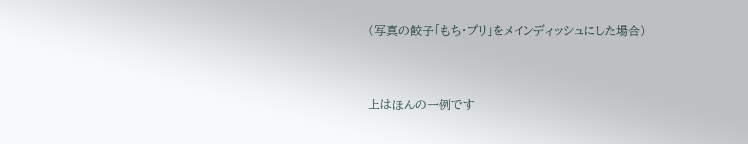(写真の餃子「もち・プリ」をメインディッシュにした場合)


上はほんの一例です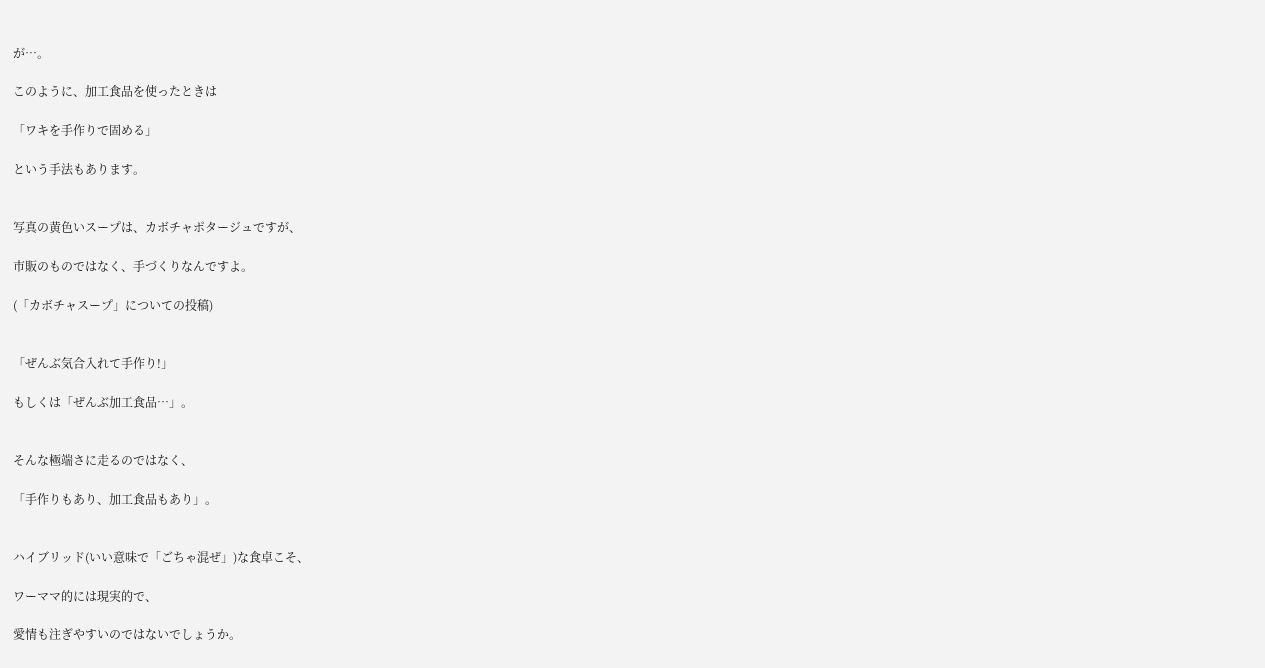が…。

このように、加工食品を使ったときは

「ワキを手作りで固める」

という手法もあります。


写真の黄色いスープは、カボチャポタージュですが、

市販のものではなく、手づくりなんですよ。

(「カボチャスープ」についての投稿)


「ぜんぶ気合入れて手作り!」

もしくは「ぜんぶ加工食品…」。


そんな極端さに走るのではなく、

「手作りもあり、加工食品もあり」。


ハイブリッド(いい意味で「ごちゃ混ぜ」)な食卓こそ、

ワーママ的には現実的で、

愛情も注ぎやすいのではないでしょうか。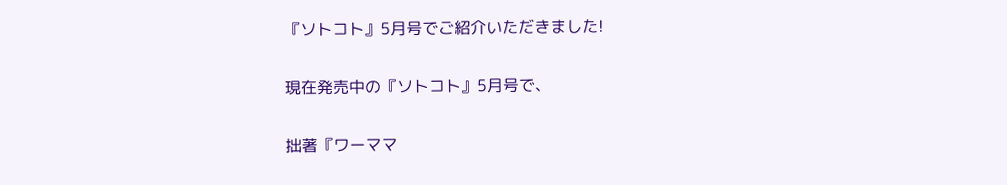『ソトコト』5月号でご紹介いただきました!

現在発売中の『ソトコト』5月号で、

拙著『ワーママ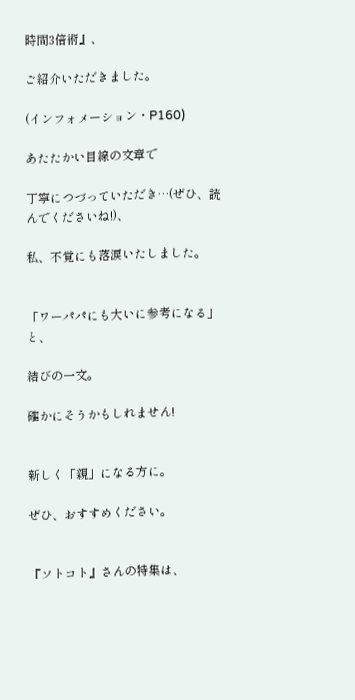時間3倍術』、

ご紹介いただきました。

(インフォメーション・P160)

あたたかい目線の文章で

丁寧につづっていただき…(ぜひ、読んでくださいね!)、

私、不覚にも落涙いたしました。


「ワーパパにも大いに参考になる」と、

結びの一文。

確かにそうかもしれません!


新しく「親」になる方に。

ぜひ、おすすめください。


『ソトコト』さんの特集は、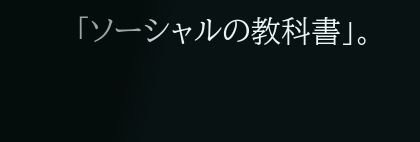「ソーシャルの教科書」。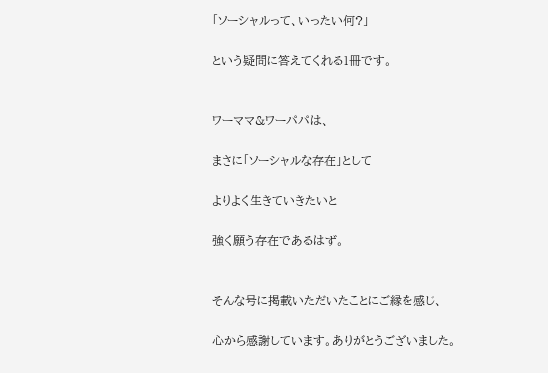「ソーシャルって、いったい何?」

という疑問に答えてくれる1冊です。


ワーママ&ワーパパは、

まさに「ソーシャルな存在」として

よりよく生きていきたいと

強く願う存在であるはず。


そんな号に掲載いただいたことにご縁を感じ、

心から感謝しています。ありがとうございました。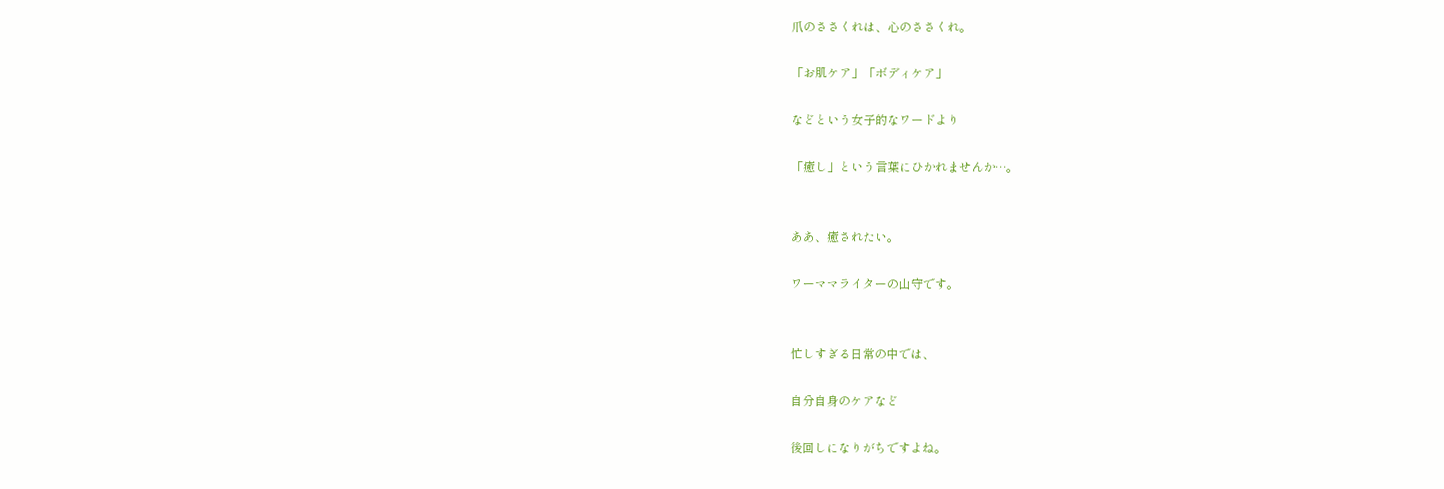爪のささくれは、心のささくれ。

「お肌ケア」「ボディケア」

などという女子的なワードより

「癒し」という言葉にひかれませんか…。


ああ、癒されたい。

ワーママライターの山守です。


忙しすぎる日常の中では、

自分自身のケアなど

後回しになりがちですよね。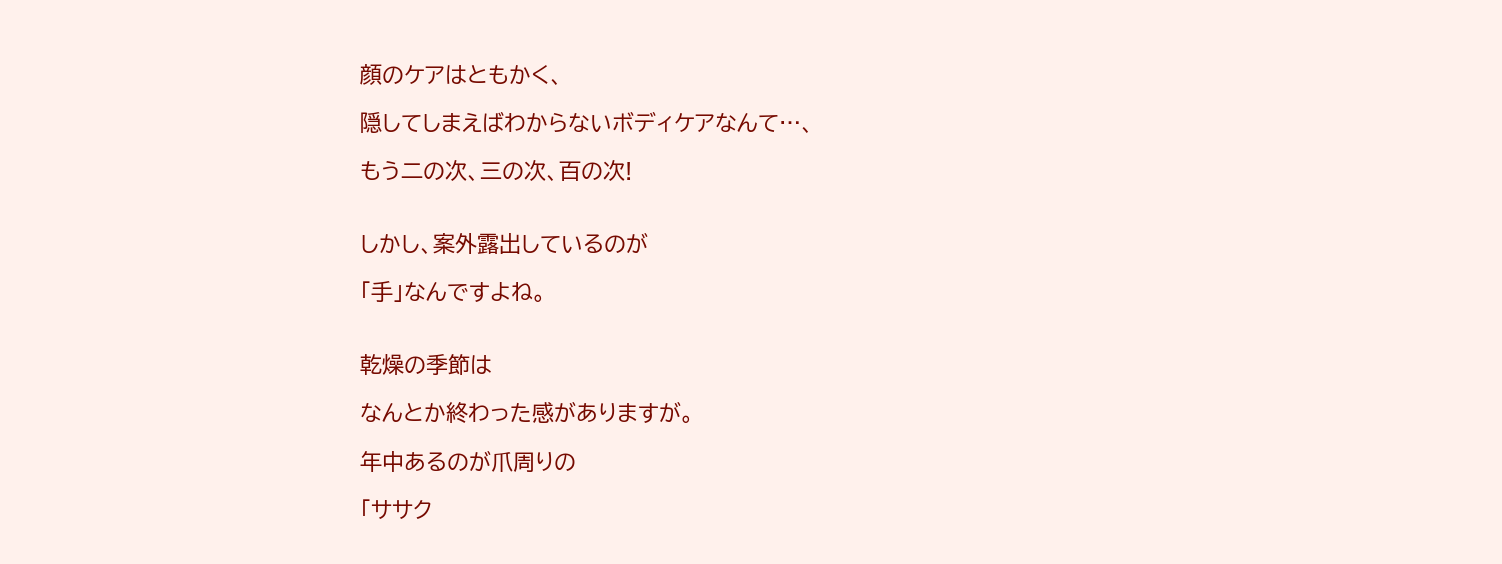顔のケアはともかく、

隠してしまえばわからないボディケアなんて…、

もう二の次、三の次、百の次!


しかし、案外露出しているのが

「手」なんですよね。


乾燥の季節は

なんとか終わった感がありますが。

年中あるのが爪周りの

「ササク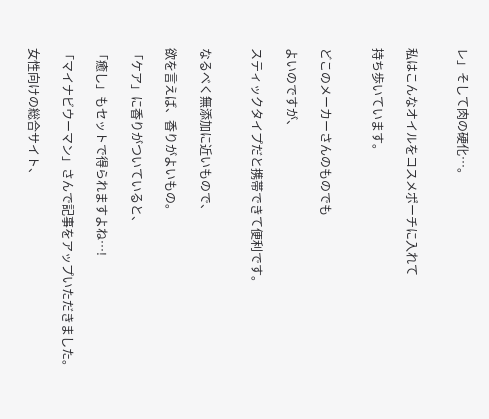レ」そして肉の硬化…。


私はこんなオイルをコスメポーチに入れて

持ち歩いています。


どこのメーカーさんのものでも

よいのですが、

スティックタイプだと携帯できて便利です。


なるべく無添加に近いもので、

欲を言えば、香りがよいもの。

「ケア」に香りがついていると、

「癒し」もセットで得られますよね…!

「マイナビウーマン」さんで記事をアップいただきました。

女性向けの総合サイト、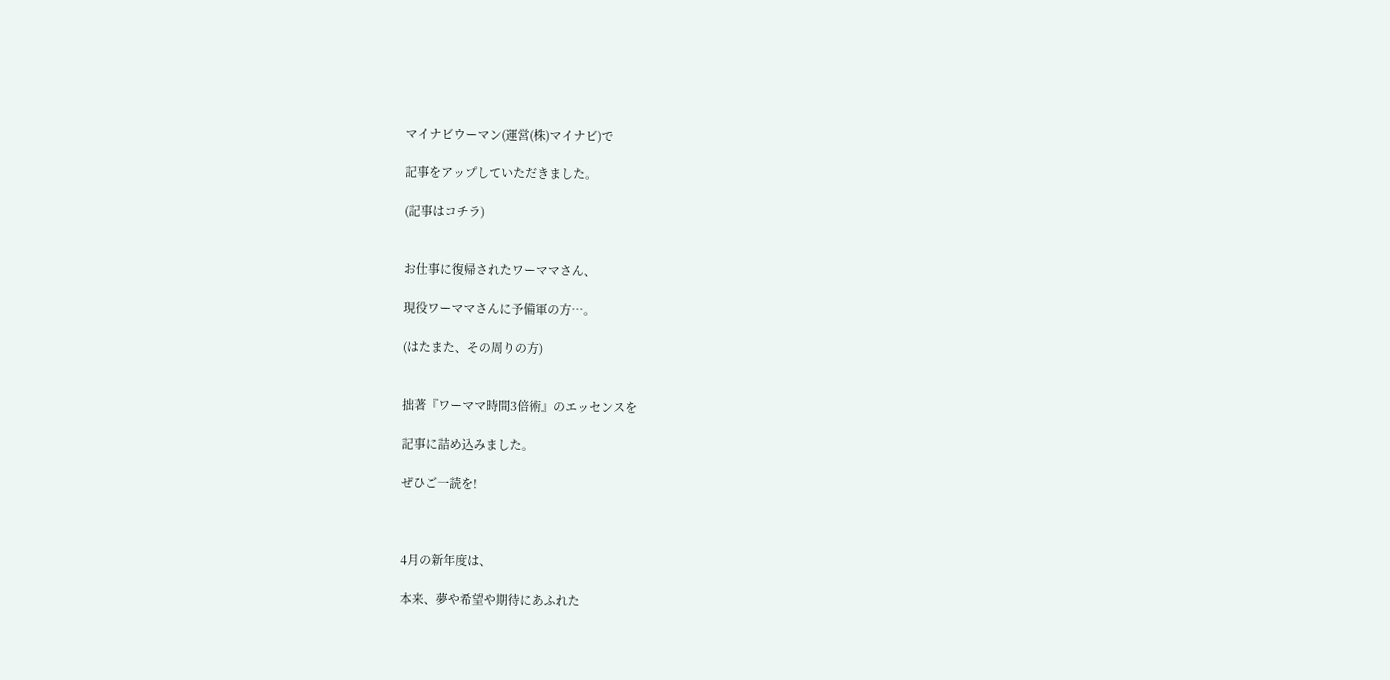マイナビウーマン(運営(株)マイナビ)で

記事をアップしていただきました。

(記事はコチラ)


お仕事に復帰されたワーママさん、

現役ワーママさんに予備軍の方…。

(はたまた、その周りの方)


拙著『ワーママ時間3倍術』のエッセンスを

記事に詰め込みました。

ぜひご一読を!



4月の新年度は、

本来、夢や希望や期待にあふれた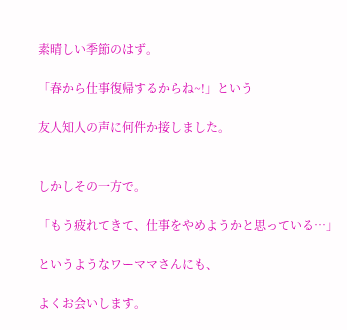素晴しい季節のはず。

「春から仕事復帰するからね~!」という

友人知人の声に何件か接しました。


しかしその一方で。

「もう疲れてきて、仕事をやめようかと思っている…」

というようなワーママさんにも、

よくお会いします。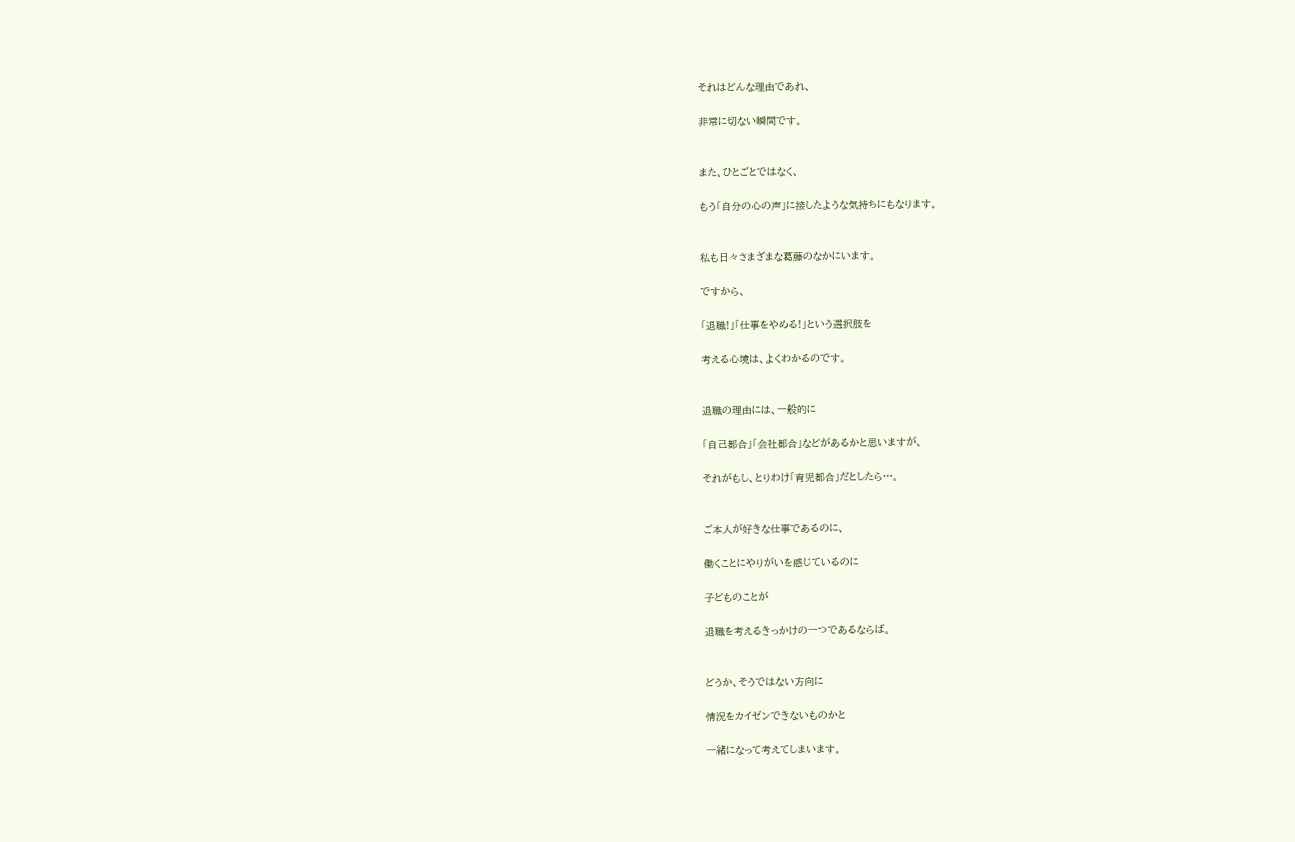それはどんな理由であれ、

非常に切ない瞬間です。


また、ひとごとではなく、

もう「自分の心の声」に接したような気持ちにもなります。


私も日々さまざまな葛藤のなかにいます。

ですから、

「退職!」「仕事をやめる!」という選択肢を

考える心境は、よくわかるのです。


退職の理由には、一般的に

「自己都合」「会社都合」などがあるかと思いますが、

それがもし、とりわけ「育児都合」だとしたら…。


ご本人が好きな仕事であるのに、

働くことにやりがいを感じているのに

子どものことが

退職を考えるきっかけの一つであるならば。


どうか、そうではない方向に

情況をカイゼンできないものかと

一緒になって考えてしまいます。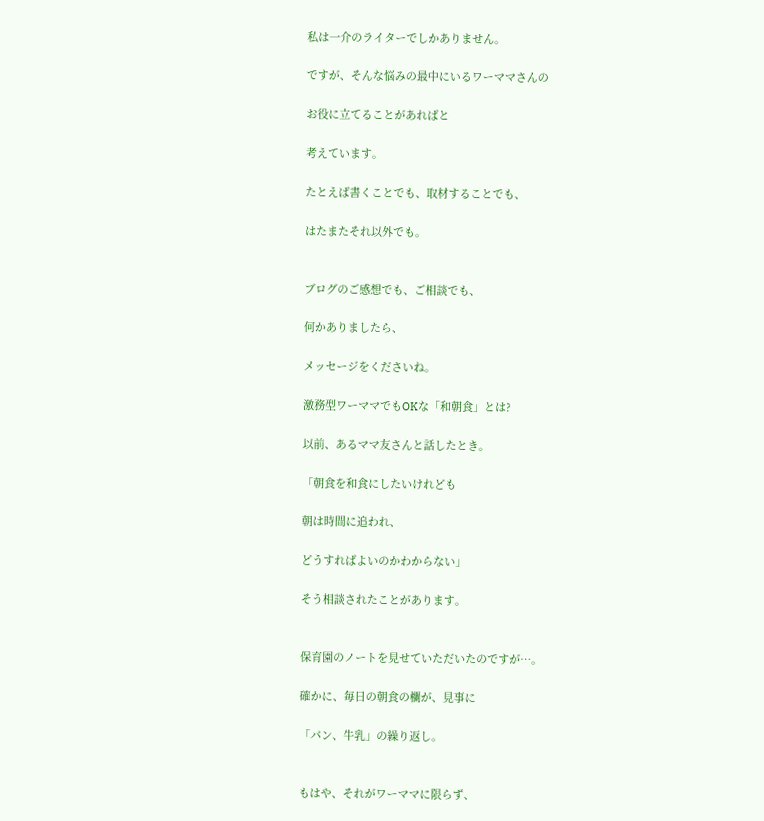私は一介のライターでしかありません。

ですが、そんな悩みの最中にいるワーママさんの

お役に立てることがあればと

考えています。

たとえば書くことでも、取材することでも、

はたまたそれ以外でも。


ブログのご感想でも、ご相談でも、

何かありましたら、

メッセージをくださいね。

激務型ワーママでもOKな「和朝食」とは?

以前、あるママ友さんと話したとき。

「朝食を和食にしたいけれども

朝は時間に追われ、

どうすればよいのかわからない」

そう相談されたことがあります。


保育園のノートを見せていただいたのですが…。

確かに、毎日の朝食の欄が、見事に

「パン、牛乳」の繰り返し。


もはや、それがワーママに限らず、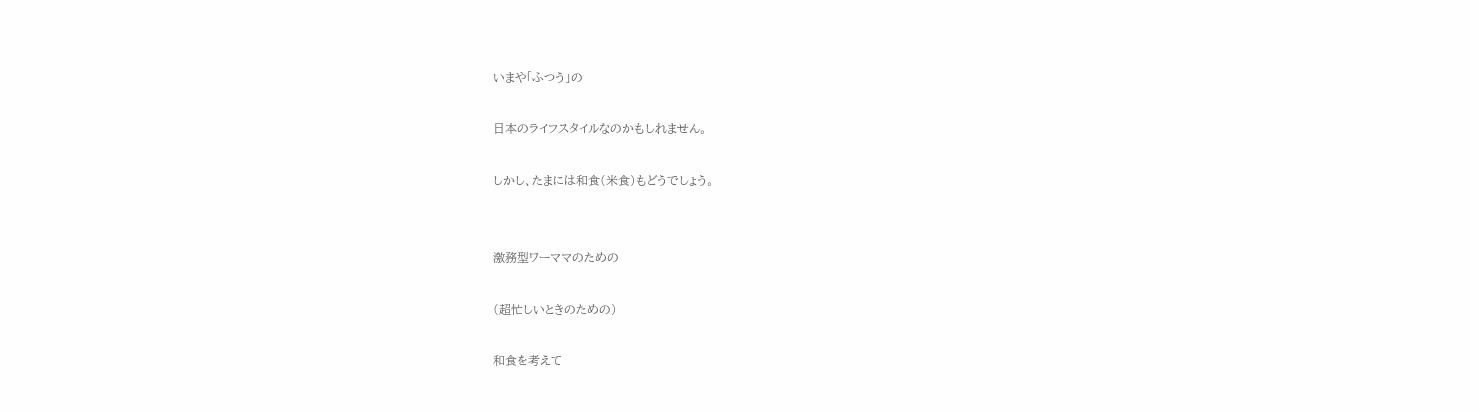いまや「ふつう」の

日本のライフスタイルなのかもしれません。

しかし、たまには和食(米食)もどうでしょう。


激務型ワーママのための

(超忙しいときのための)

和食を考えて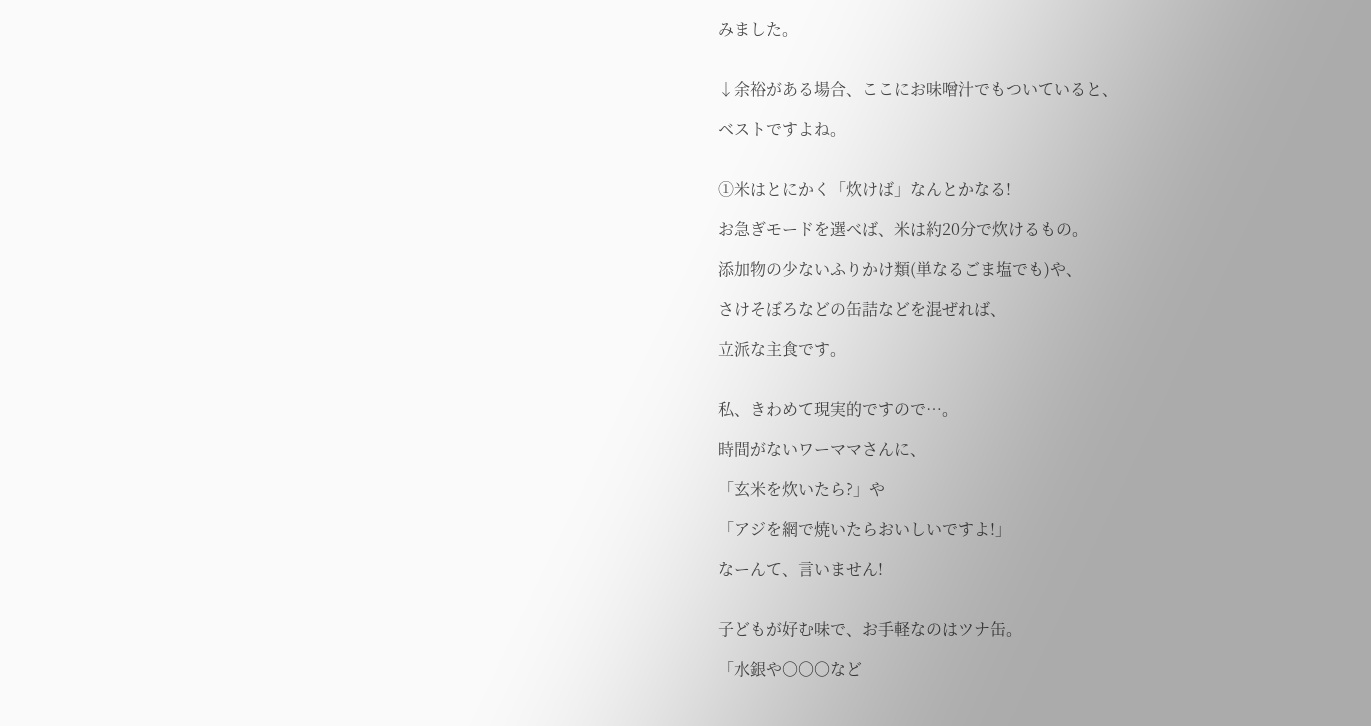みました。


↓余裕がある場合、ここにお味噌汁でもついていると、

ベストですよね。


①米はとにかく「炊けば」なんとかなる!

お急ぎモードを選べば、米は約20分で炊けるもの。

添加物の少ないふりかけ類(単なるごま塩でも)や、

さけそぼろなどの缶詰などを混ぜれば、

立派な主食です。


私、きわめて現実的ですので…。

時間がないワーママさんに、

「玄米を炊いたら?」や

「アジを網で焼いたらおいしいですよ!」

なーんて、言いません!


子どもが好む味で、お手軽なのはツナ缶。

「水銀や〇〇〇など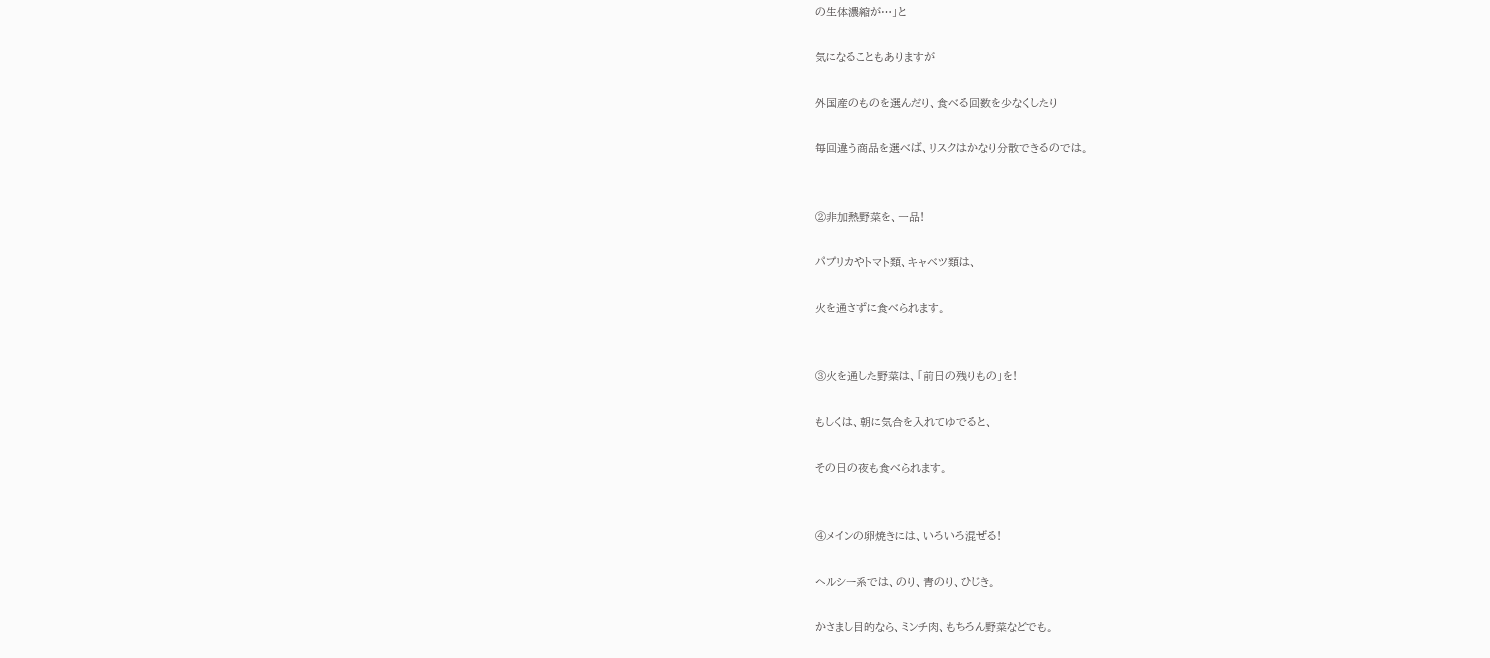の生体濃縮が…」と

気になることもありますが

外国産のものを選んだり、食べる回数を少なくしたり

毎回違う商品を選べば、リスクはかなり分散できるのでは。


②非加熱野菜を、一品!

パプリカやトマト類、キャベツ類は、

火を通さずに食べられます。


③火を通した野菜は、「前日の残りもの」を!

もしくは、朝に気合を入れてゆでると、

その日の夜も食べられます。


④メインの卵焼きには、いろいろ混ぜる!

ヘルシー系では、のり、青のり、ひじき。

かさまし目的なら、ミンチ肉、もちろん野菜などでも。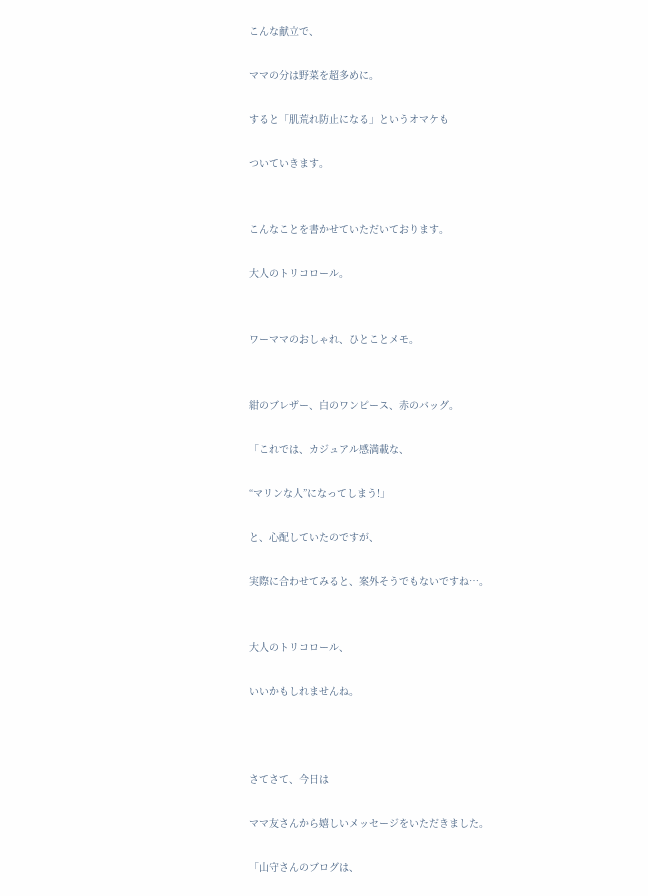こんな献立で、

ママの分は野菜を超多めに。

すると「肌荒れ防止になる」というオマケも

ついていきます。


こんなことを書かせていただいております。

大人のトリコロール。


ワーママのおしゃれ、ひとことメモ。


紺のブレザー、白のワンピース、赤のバッグ。

「これでは、カジュアル感満載な、

“マリンな人”になってしまう!」

と、心配していたのですが、

実際に合わせてみると、案外そうでもないですね…。


大人のトリコロール、

いいかもしれませんね。



さてさて、今日は

ママ友さんから嬉しいメッセージをいただきました。

「山守さんのブログは、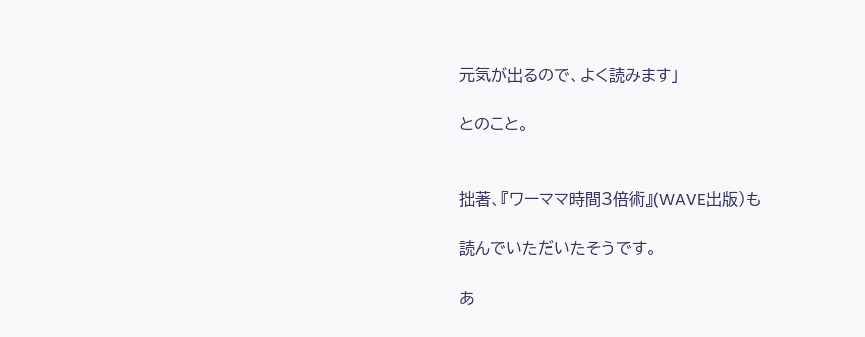元気が出るので、よく読みます」

とのこと。


拙著、『ワーママ時間3倍術』(WAVE出版)も

読んでいただいたそうです。

あ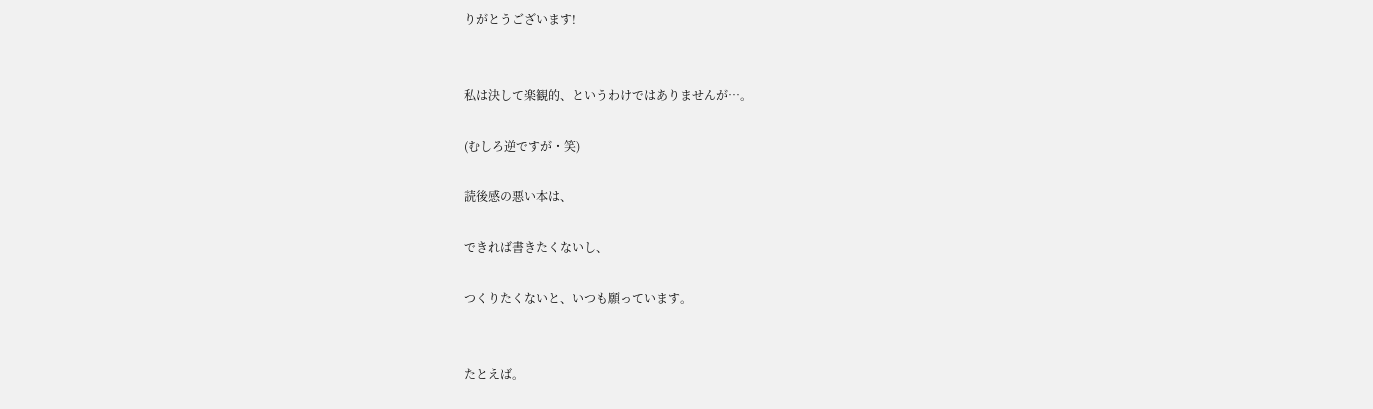りがとうございます!


私は決して楽観的、というわけではありませんが…。

(むしろ逆ですが・笑)

読後感の悪い本は、

できれば書きたくないし、

つくりたくないと、いつも願っています。


たとえば。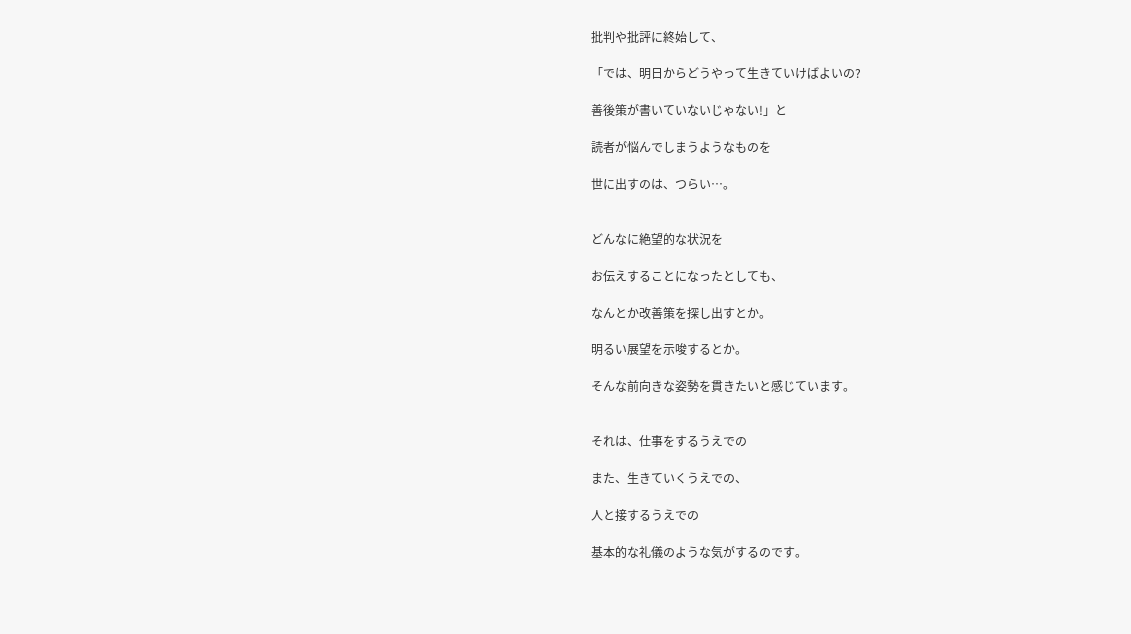批判や批評に終始して、

「では、明日からどうやって生きていけばよいの?

善後策が書いていないじゃない!」と

読者が悩んでしまうようなものを

世に出すのは、つらい…。


どんなに絶望的な状況を

お伝えすることになったとしても、

なんとか改善策を探し出すとか。

明るい展望を示唆するとか。

そんな前向きな姿勢を貫きたいと感じています。


それは、仕事をするうえでの

また、生きていくうえでの、

人と接するうえでの

基本的な礼儀のような気がするのです。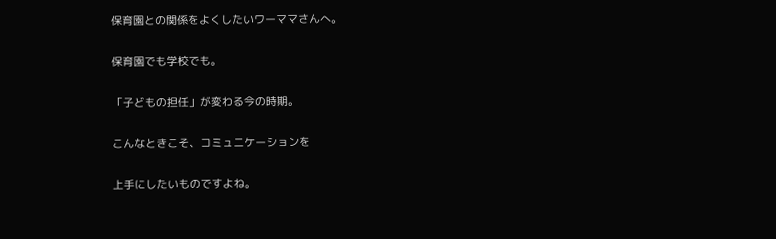保育園との関係をよくしたいワーママさんへ。

保育園でも学校でも。

「子どもの担任」が変わる今の時期。

こんなときこそ、コミュニケーションを

上手にしたいものですよね。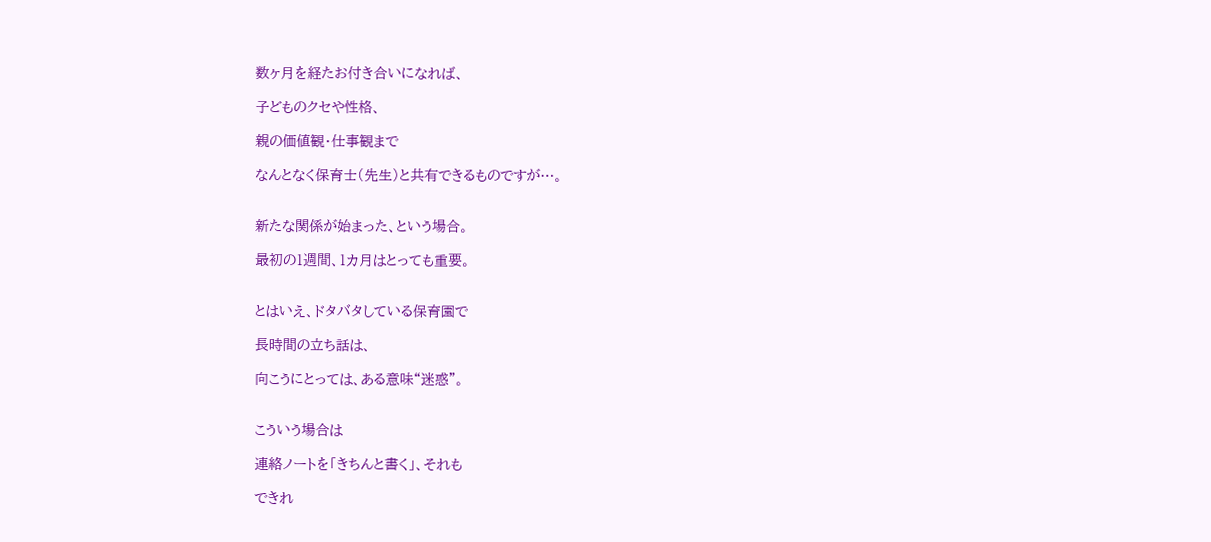数ヶ月を経たお付き合いになれば、

子どものクセや性格、

親の価値観・仕事観まで

なんとなく保育士(先生)と共有できるものですが…。


新たな関係が始まった、という場合。

最初の1週間、1カ月はとっても重要。


とはいえ、ドタバタしている保育園で

長時間の立ち話は、

向こうにとっては、ある意味“迷惑”。


こういう場合は

連絡ノートを「きちんと書く」、それも

できれ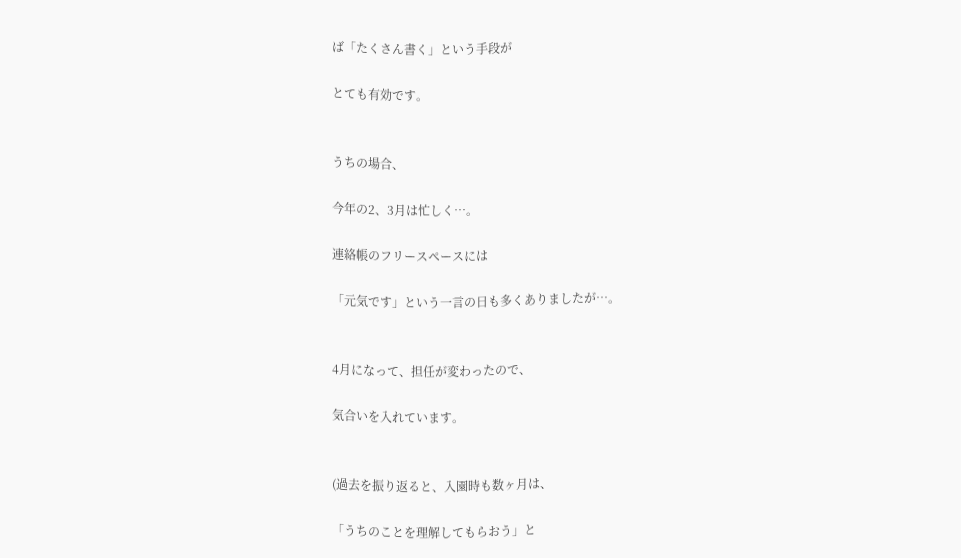ば「たくさん書く」という手段が

とても有効です。


うちの場合、

今年の2、3月は忙しく…。

連絡帳のフリースペースには

「元気です」という一言の日も多くありましたが…。


4月になって、担任が変わったので、

気合いを入れています。


(過去を振り返ると、入園時も数ヶ月は、

「うちのことを理解してもらおう」と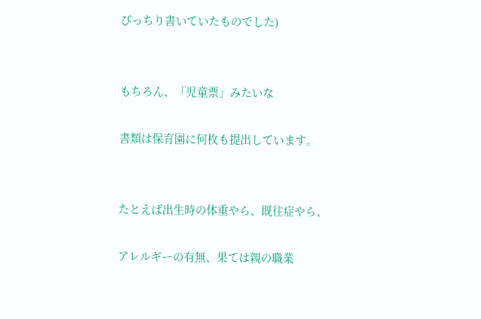びっちり書いていたものでした)


もちろん、「児童票」みたいな

書類は保育園に何枚も提出しています。


たとえば出生時の体重やら、既往症やら、

アレルギーの有無、果ては親の職業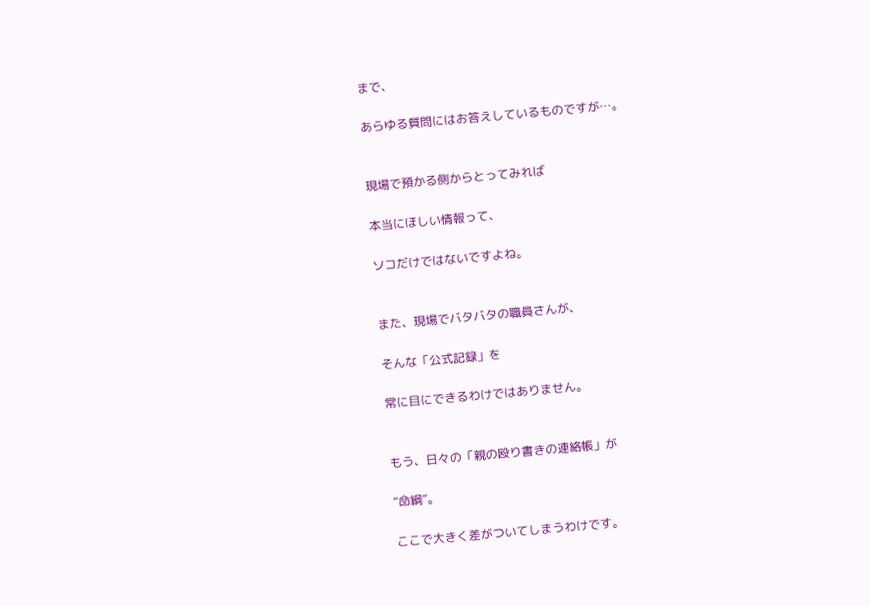まで、

あらゆる質問にはお答えしているものですが…。


現場で預かる側からとってみれば

本当にほしい情報って、

ソコだけではないですよね。


また、現場でバタバタの職員さんが、

そんな「公式記録」を

常に目にできるわけではありません。


もう、日々の「親の殴り書きの連絡帳」が

“命綱”。

ここで大きく差がついてしまうわけです。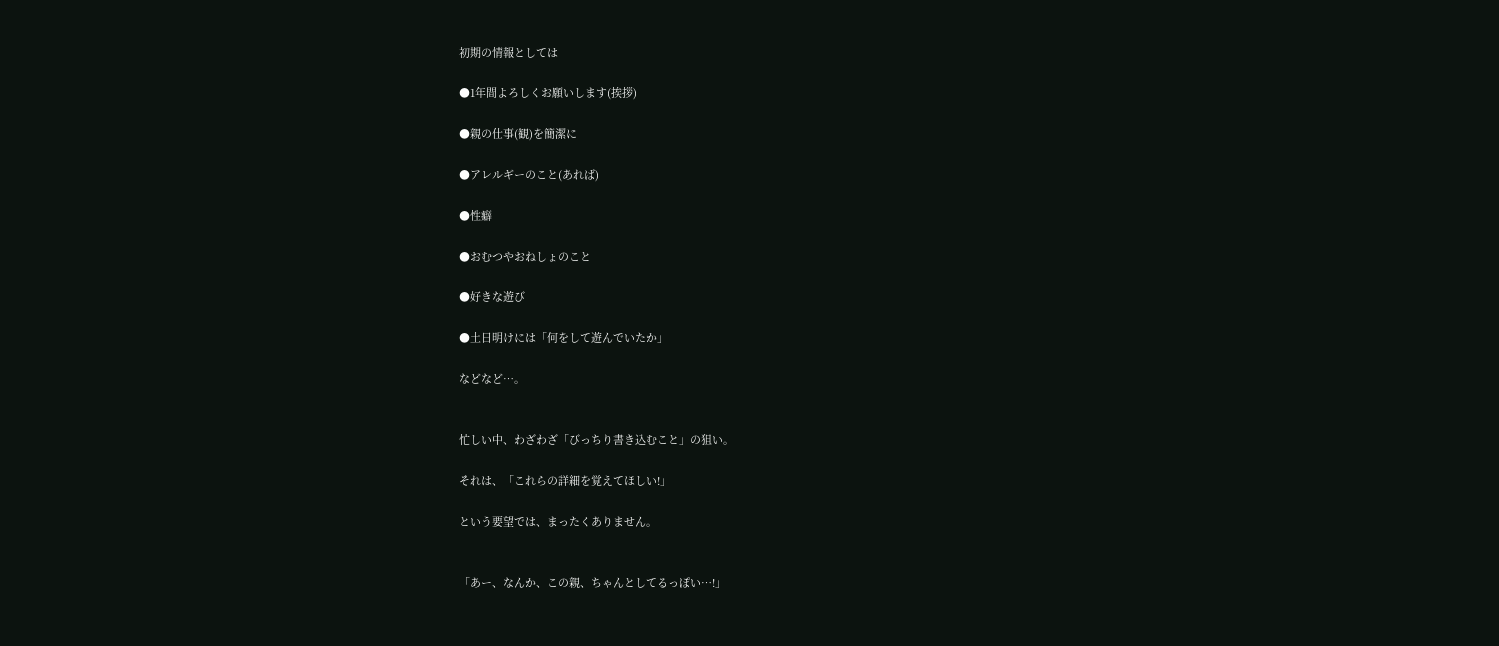初期の情報としては

●1年間よろしくお願いします(挨拶)

●親の仕事(観)を簡潔に

●アレルギーのこと(あれば)

●性癖

●おむつやおねしょのこと

●好きな遊び

●土日明けには「何をして遊んでいたか」

などなど…。


忙しい中、わざわざ「びっちり書き込むこと」の狙い。

それは、「これらの詳細を覚えてほしい!」

という要望では、まったくありません。


「あー、なんか、この親、ちゃんとしてるっぽい…!」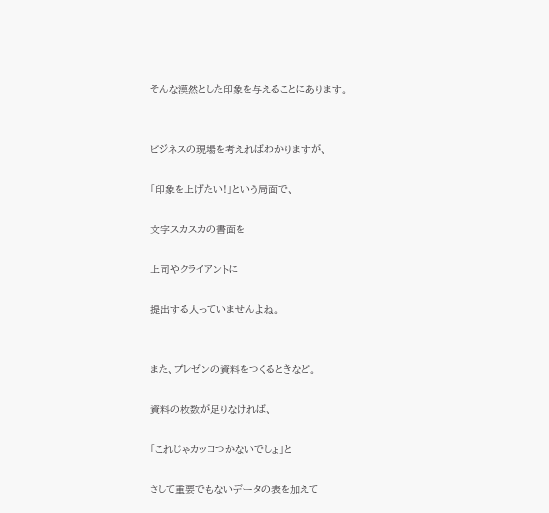そんな漠然とした印象を与えることにあります。


ビジネスの現場を考えればわかりますが、

「印象を上げたい!」という局面で、

文字スカスカの書面を

上司やクライアントに

提出する人っていませんよね。


また、プレゼンの資料をつくるときなど。

資料の枚数が足りなければ、

「これじゃカッコつかないでしょ」と

さして重要でもないデータの表を加えて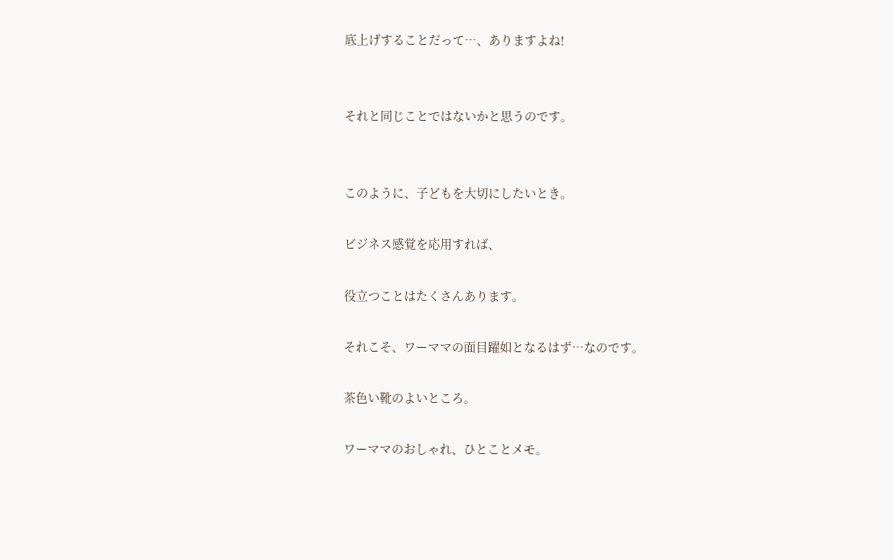底上げすることだって…、ありますよね!


それと同じことではないかと思うのです。


このように、子どもを大切にしたいとき。

ビジネス感覚を応用すれば、

役立つことはたくさんあります。

それこそ、ワーママの面目躍如となるはず…なのです。

茶色い靴のよいところ。

ワーママのおしゃれ、ひとことメモ。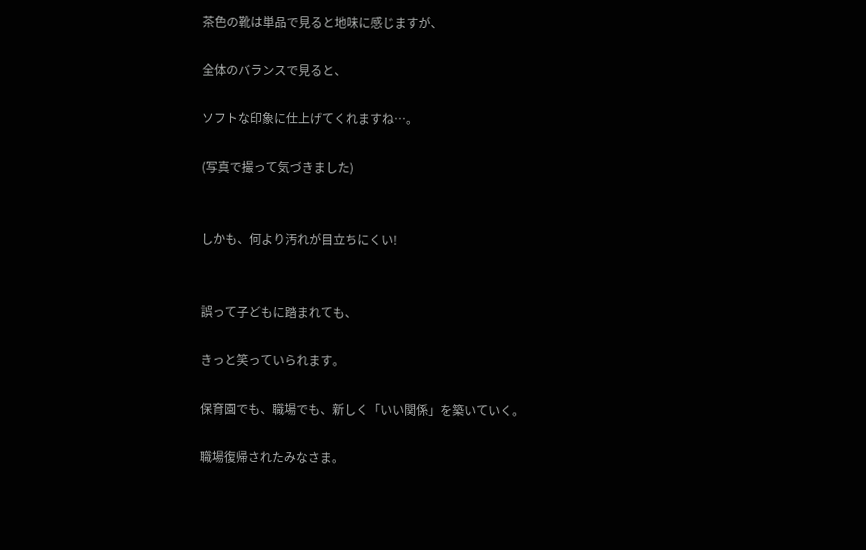茶色の靴は単品で見ると地味に感じますが、

全体のバランスで見ると、

ソフトな印象に仕上げてくれますね…。

(写真で撮って気づきました)


しかも、何より汚れが目立ちにくい!


誤って子どもに踏まれても、

きっと笑っていられます。

保育園でも、職場でも、新しく「いい関係」を築いていく。

職場復帰されたみなさま。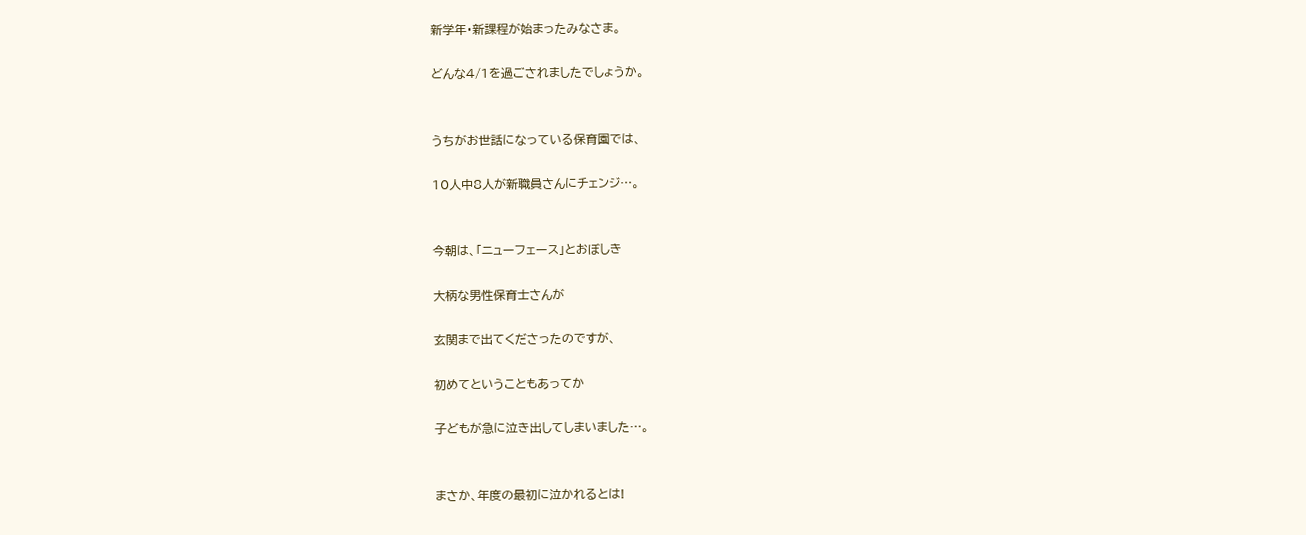新学年・新課程が始まったみなさま。

どんな4/1を過ごされましたでしょうか。


うちがお世話になっている保育園では、

10人中8人が新職員さんにチェンジ…。


今朝は、「ニューフェース」とおぼしき

大柄な男性保育士さんが

玄関まで出てくださったのですが、

初めてということもあってか

子どもが急に泣き出してしまいました…。


まさか、年度の最初に泣かれるとは!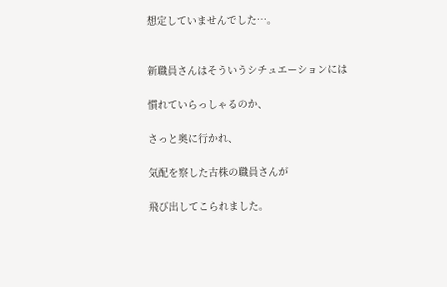想定していませんでした…。


新職員さんはそういうシチュエーションには

慣れていらっしゃるのか、

さっと奥に行かれ、

気配を察した古株の職員さんが

飛び出してこられました。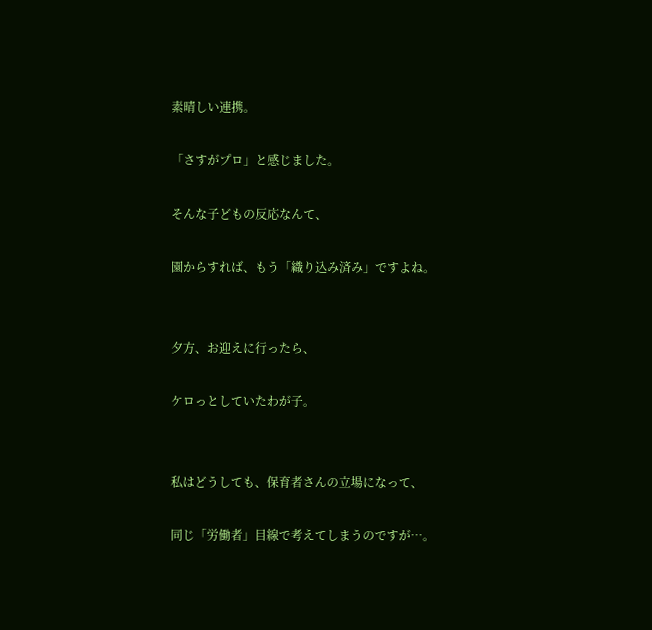素晴しい連携。

「さすがプロ」と感じました。

そんな子どもの反応なんて、

園からすれば、もう「織り込み済み」ですよね。


夕方、お迎えに行ったら、

ケロっとしていたわが子。


私はどうしても、保育者さんの立場になって、

同じ「労働者」目線で考えてしまうのですが…。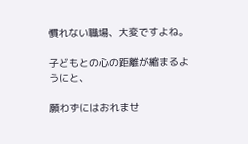慣れない職場、大変ですよね。

子どもとの心の距離が縮まるようにと、

願わずにはおれませ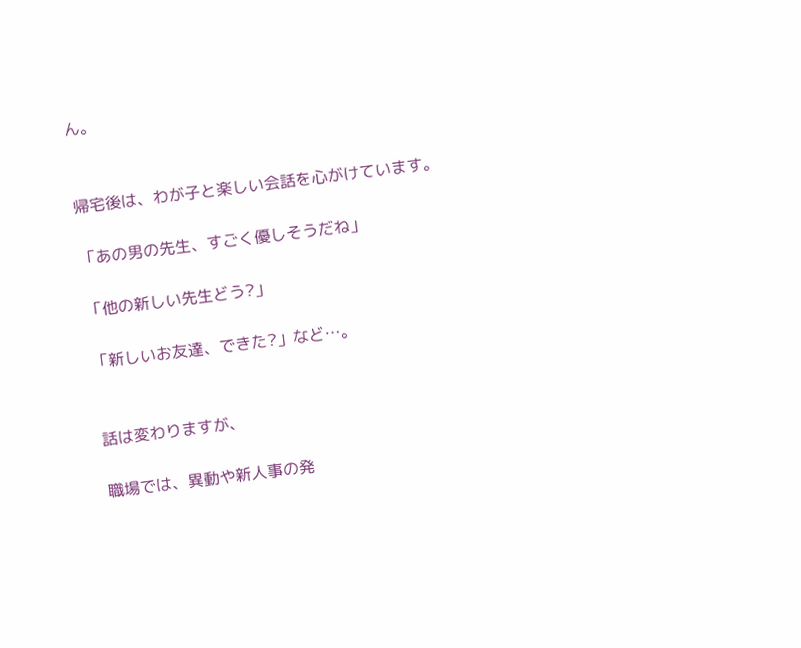ん。


帰宅後は、わが子と楽しい会話を心がけています。

「あの男の先生、すごく優しそうだね」

「他の新しい先生どう?」

「新しいお友達、できた?」など…。


話は変わりますが、

職場では、異動や新人事の発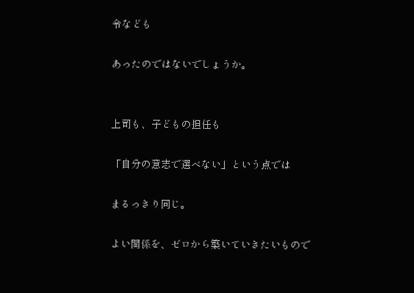令なども

あったのではないでしょうか。


上司も、子どもの担任も

「自分の意志で選べない」という点では

まるっきり同じ。

よい関係を、ゼロから築いていきたいもので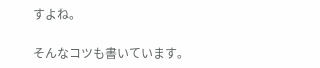すよね。

そんなコツも書いています。